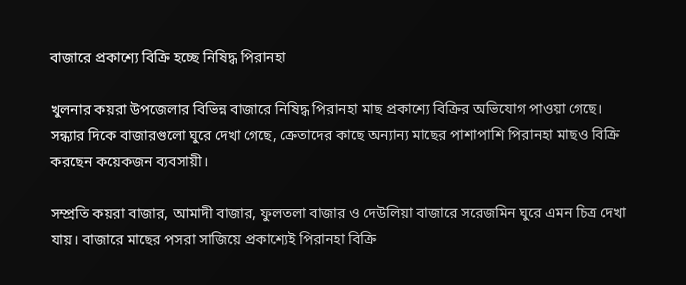বাজারে প্রকাশ্যে বিক্রি হচ্ছে নিষিদ্ধ পিরানহা

খুলনার কয়রা উপজেলার বিভিন্ন বাজারে নিষিদ্ধ পিরানহা মাছ প্রকাশ্যে বিক্রির অভিযোগ পাওয়া গেছে। সন্ধ্যার দিকে বাজারগুলো ঘুরে দেখা গেছে, ক্রেতাদের কাছে অন্যান্য মাছের পাশাপাশি পিরানহা মাছও বিক্রি করছেন কয়েকজন ব্যবসায়ী।

সম্প্রতি কয়রা বাজার, আমাদী বাজার, ফুলতলা বাজার ও দেউলিয়া বাজারে সরেজমিন ঘুরে এমন চিত্র দেখা যায়। বাজারে মাছের পসরা সাজিয়ে প্রকাশ্যেই পিরানহা বিক্রি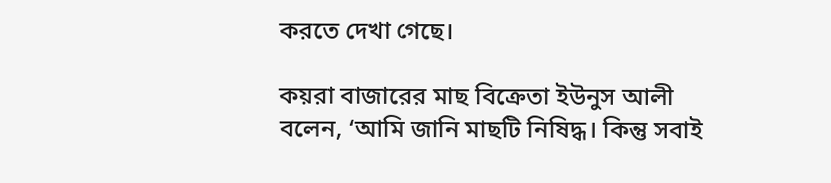করতে দেখা গেছে।

কয়রা বাজারের মাছ বিক্রেতা ইউনুস আলী বলেন, ‘আমি জানি মাছটি নিষিদ্ধ। কিন্তু সবাই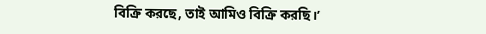বিক্রি করছে, তাই আমিও বিক্রি করছি।’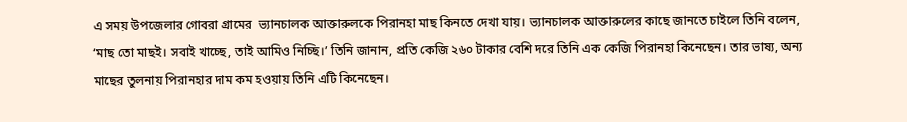এ সময় উপজেলার গোবরা গ্রামের  ভ্যানচালক আক্তারুলকে পিরানহা মাছ কিনতে দেখা যায়। ভ্যানচালক আক্তারুলের কাছে জানতে চাইলে তিনি বলেন, ‘মাছ তো মাছই। সবাই খাচ্ছে, তাই আমিও নিচ্ছি।’ তিনি জানান, প্রতি কেজি ২৬০ টাকার বেশি দরে তিনি এক কেজি পিরানহা কিনেছেন। তার ভাষ্য, অন্য মাছের তুলনায় পিরানহার দাম কম হওয়ায় তিনি এটি কিনেছেন।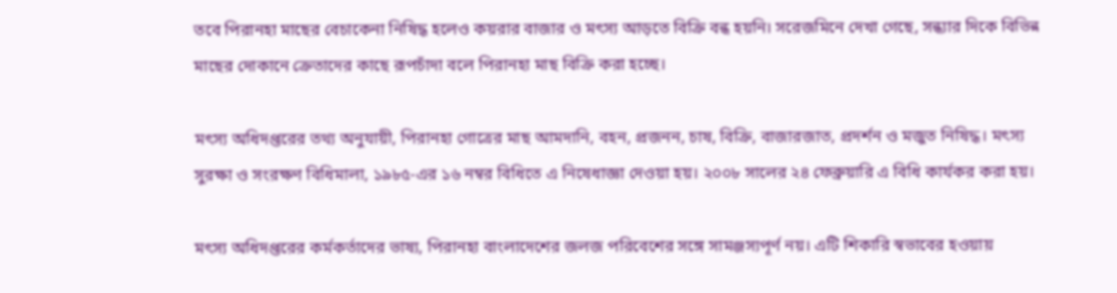তবে পিরানহা মাছের বেচাকেনা নিষিদ্ধ হলেও কয়রার বাজার ও মৎস্য আড়তে বিক্রি বন্ধ হয়নি। সরেজমিনে দেখা গেছে, সন্ধ্যার দিকে বিভিন্ন মাছের দোকানে ক্রেতাদের কাছে রূপচাঁদা বলে পিরানহা মাছ বিক্রি করা হচ্ছে।

মৎস্য অধিদপ্তরের তথ্য অনুযায়ী, পিরানহা গোত্রের মাছ আমদানি, বহন, প্রজনন, চাষ, বিক্রি, বাজারজাত, প্রদর্শন ও মজুত নিষিদ্ধ। মৎস্য সুরক্ষা ও সংরক্ষণ বিধিমালা, ১৯৮৫-এর ১৬ নম্বর বিধিতে এ নিষেধাজ্ঞা দেওয়া হয়। ২০০৮ সালের ২৪ ফেব্রুয়ারি এ বিধি কার্যকর করা হয়।

মৎস্য অধিদপ্তরের কর্মকর্তাদের ভাষ্য, পিরানহা বাংলাদেশের জলজ পরিবেশের সঙ্গে সামঞ্জস্যপূর্ণ নয়। এটি শিকারি স্বভাবের হওয়ায়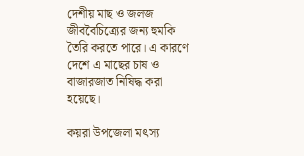দেশীয় মাছ ও জলজ জীববৈচিত্র্যের জন্য হুমকি তৈরি করতে পারে। এ কারণে দেশে এ মাছের চাষ ও বাজারজাত নিষিদ্ধ করা হয়েছে।

কয়রা উপজেলা মৎস্য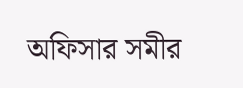অফিসার সমীর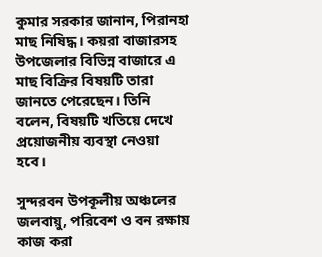কুমার সরকার জানান, পিরানহা মাছ নিষিদ্ধ। কয়রা বাজারসহ উপজেলার বিভিন্ন বাজারে এ মাছ বিক্রির বিষয়টি তারা জানতে পেরেছেন। তিনি বলেন, বিষয়টি খতিয়ে দেখে প্রয়োজনীয় ব্যবস্থা নেওয়া হবে।

সুন্দরবন উপকূলীয় অঞ্চলের জলবায়ু, পরিবেশ ও বন রক্ষায় কাজ করা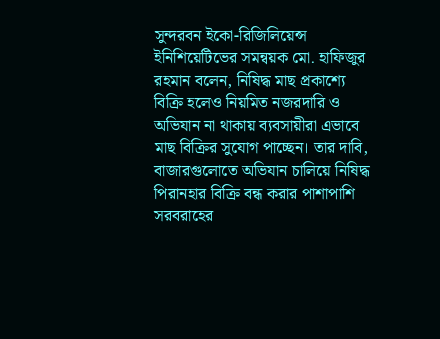সুন্দরবন ইকো-রিজিলিয়েন্স ইনিশিয়েটিভের সমন্বয়ক মো. হাফিজুর রহমান বলেন, নিষিদ্ধ মাছ প্রকাশ্যে বিক্রি হলেও নিয়মিত নজরদারি ও অভিযান না থাকায় ব্যবসায়ীরা এভাবে মাছ বিক্রির সুযোগ পাচ্ছেন। তার দাবি, বাজারগুলোতে অভিযান চালিয়ে নিষিদ্ধ পিরানহার বিক্রি বন্ধ করার পাশাপাশি সরবরাহের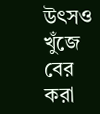উৎসও খুঁজে বের করা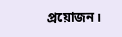প্রয়োজন।